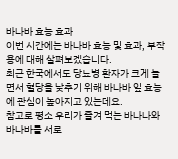바나바 효능 효과
이번 시간에는 바나바 효능 및 효과, 부작용에 대해 살펴보겠습니다.
최근 한국에서도 당뇨병 환자가 크게 늘면서 혈당을 낮추기 위해 바나바 잎 효능에 관심이 높아지고 있는데요.
참고로 평소 우리가 즐겨 먹는 바나나와 바나바를 서로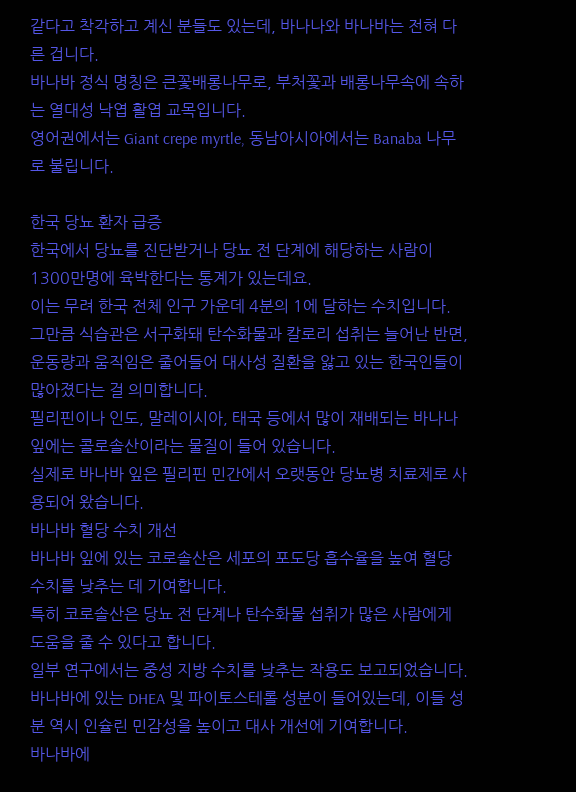같다고 착각하고 계신 분들도 있는데, 바나나와 바나바는 전혀 다른 겁니다.
바나바 정식 명칭은 큰꽃배롱나무로, 부처꽃과 배롱나무속에 속하는 열대성 낙엽 활엽 교목입니다.
영어권에서는 Giant crepe myrtle, 동남아시아에서는 Banaba 나무로 불립니다.

한국 당뇨 환자 급증
한국에서 당뇨를 진단받거나 당뇨 전 단계에 해당하는 사람이 1300만명에 육박한다는 통계가 있는데요.
이는 무려 한국 전체 인구 가운데 4분의 1에 달하는 수치입니다.
그만큼 식습관은 서구화돼 탄수화물과 칼로리 섭취는 늘어난 반면, 운동량과 움직임은 줄어들어 대사성 질환을 앓고 있는 한국인들이 많아졌다는 걸 의미합니다.
필리핀이나 인도, 말레이시아, 태국 등에서 많이 재배되는 바나나 잎에는 콜로솔산이라는 물질이 들어 있습니다.
실제로 바나바 잎은 필리핀 민간에서 오랫동안 당뇨병 치료제로 사용되어 왔습니다.
바나바 혈당 수치 개선
바나바 잎에 있는 코로솔산은 세포의 포도당 흡수율을 높여 혈당 수치를 낮추는 데 기여합니다.
특히 코로솔산은 당뇨 전 단계나 탄수화물 섭취가 많은 사람에게 도움을 줄 수 있다고 합니다.
일부 연구에서는 중성 지방 수치를 낮추는 작용도 보고되었습니다.
바나바에 있는 DHEA 및 파이토스테롤 성분이 들어있는데, 이들 성분 역시 인슐린 민감성을 높이고 대사 개선에 기여합니다.
바나바에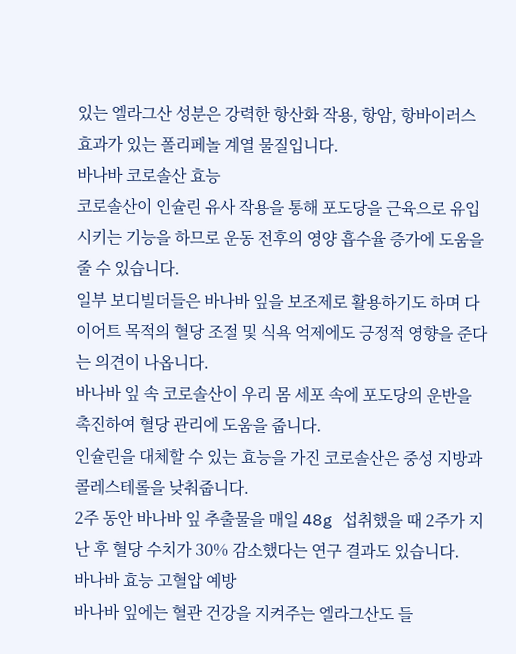있는 엘라그산 성분은 강력한 항산화 작용, 항암, 항바이러스 효과가 있는 폴리페놀 계열 물질입니다.
바나바 코로솔산 효능
코로솔산이 인슐린 유사 작용을 통해 포도당을 근육으로 유입시키는 기능을 하므로 운동 전후의 영양 흡수율 증가에 도움을 줄 수 있습니다.
일부 보디빌더들은 바나바 잎을 보조제로 활용하기도 하며 다이어트 목적의 혈당 조절 및 식욕 억제에도 긍정적 영향을 준다는 의견이 나옵니다.
바나바 잎 속 코로솔산이 우리 몸 세포 속에 포도당의 운반을 촉진하여 혈당 관리에 도움을 줍니다.
인슐린을 대체할 수 있는 효능을 가진 코로솔산은 중성 지방과 콜레스테롤을 낮춰줍니다.
2주 동안 바나바 잎 추출물을 매일 48g 섭취했을 때 2주가 지난 후 혈당 수치가 30% 감소했다는 연구 결과도 있습니다.
바나바 효능 고혈압 예방
바나바 잎에는 혈관 건강을 지켜주는 엘라그산도 들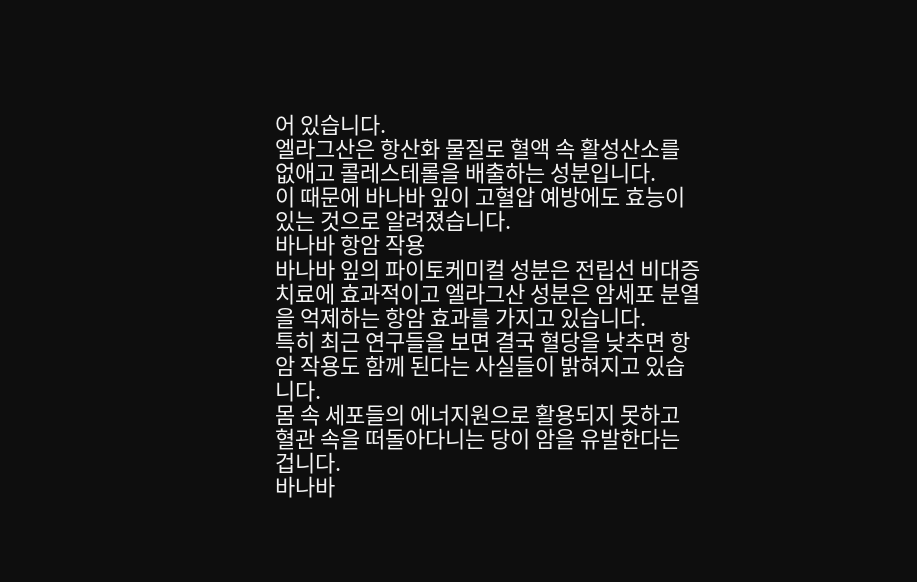어 있습니다.
엘라그산은 항산화 물질로 혈액 속 활성산소를 없애고 콜레스테롤을 배출하는 성분입니다.
이 때문에 바나바 잎이 고혈압 예방에도 효능이 있는 것으로 알려졌습니다.
바나바 항암 작용
바나바 잎의 파이토케미컬 성분은 전립선 비대증 치료에 효과적이고 엘라그산 성분은 암세포 분열을 억제하는 항암 효과를 가지고 있습니다.
특히 최근 연구들을 보면 결국 혈당을 낮추면 항암 작용도 함께 된다는 사실들이 밝혀지고 있습니다.
몸 속 세포들의 에너지원으로 활용되지 못하고 혈관 속을 떠돌아다니는 당이 암을 유발한다는 겁니다.
바나바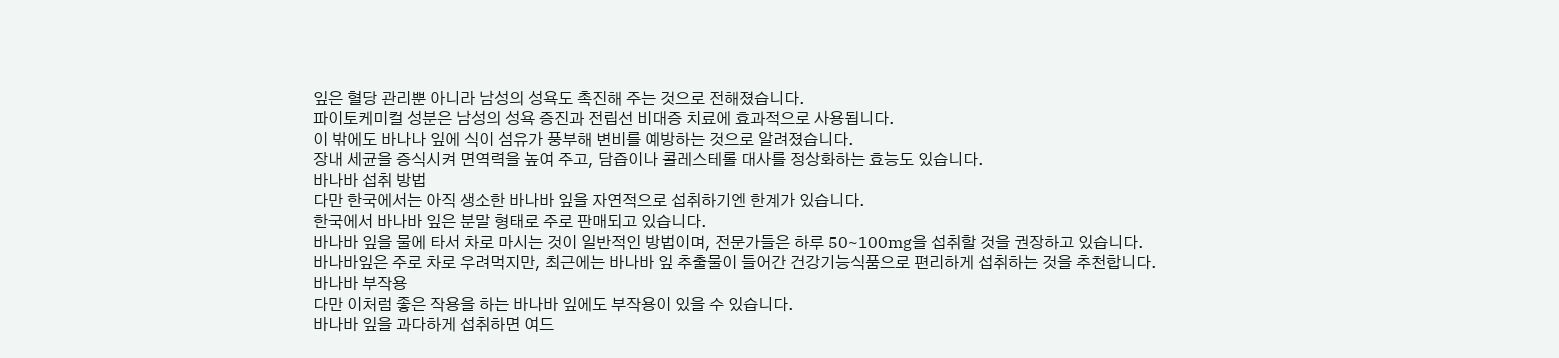잎은 혈당 관리뿐 아니라 남성의 성욕도 촉진해 주는 것으로 전해졌습니다.
파이토케미컬 성분은 남성의 성욕 증진과 전립선 비대증 치료에 효과적으로 사용됩니다.
이 밖에도 바나나 잎에 식이 섬유가 풍부해 변비를 예방하는 것으로 알려졌습니다.
장내 세균을 증식시켜 면역력을 높여 주고, 담즙이나 콜레스테롤 대사를 정상화하는 효능도 있습니다.
바나바 섭취 방법
다만 한국에서는 아직 생소한 바나바 잎을 자연적으로 섭취하기엔 한계가 있습니다.
한국에서 바나바 잎은 분말 형태로 주로 판매되고 있습니다.
바나바 잎을 물에 타서 차로 마시는 것이 일반적인 방법이며, 전문가들은 하루 50~100mg을 섭취할 것을 권장하고 있습니다.
바나바잎은 주로 차로 우려먹지만, 최근에는 바나바 잎 추출물이 들어간 건강기능식품으로 편리하게 섭취하는 것을 추천합니다.
바나바 부작용
다만 이처럼 좋은 작용을 하는 바나바 잎에도 부작용이 있을 수 있습니다.
바나바 잎을 과다하게 섭취하면 여드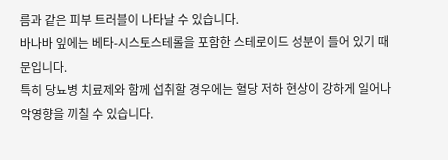름과 같은 피부 트러블이 나타날 수 있습니다.
바나바 잎에는 베타-시스토스테롤을 포함한 스테로이드 성분이 들어 있기 때문입니다.
특히 당뇨병 치료제와 함께 섭취할 경우에는 혈당 저하 현상이 강하게 일어나 악영향을 끼칠 수 있습니다.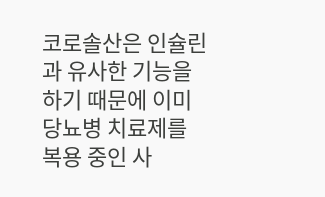코로솔산은 인슐린과 유사한 기능을 하기 때문에 이미 당뇨병 치료제를 복용 중인 사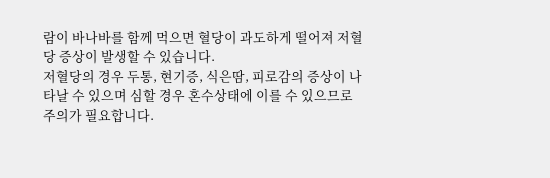람이 바나바를 함께 먹으면 혈당이 과도하게 떨어져 저혈당 증상이 발생할 수 있습니다.
저혈당의 경우 두통, 현기증, 식은땀, 피로감의 증상이 나타날 수 있으며 심할 경우 혼수상태에 이를 수 있으므로 주의가 필요합니다.